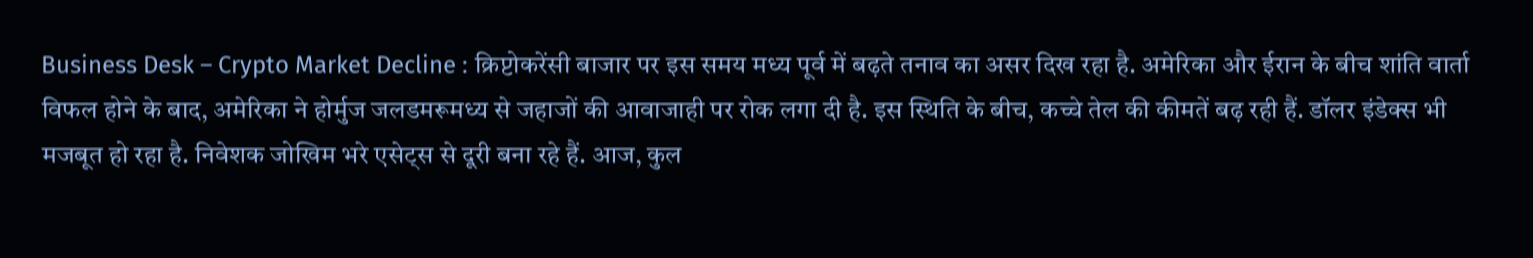Business Desk – Crypto Market Decline : क्रिप्टोकरेंसी बाजार पर इस समय मध्य पूर्व में बढ़ते तनाव का असर दिख रहा है. अमेरिका और ईरान के बीच शांति वार्ता विफल होने के बाद, अमेरिका ने होर्मुज जलडमरूमध्य से जहाजों की आवाजाही पर रोक लगा दी है. इस स्थिति के बीच, कच्चे तेल की कीमतें बढ़ रही हैं. डॉलर इंडेक्स भी मजबूत हो रहा है. निवेशक जोखिम भरे एसेट्स से दूरी बना रहे हैं. आज, कुल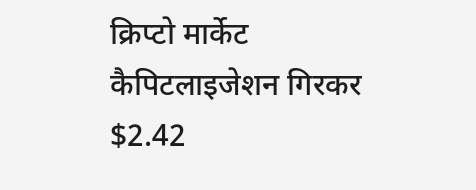क्रिप्टो मार्केट कैपिटलाइजेशन गिरकर $2.42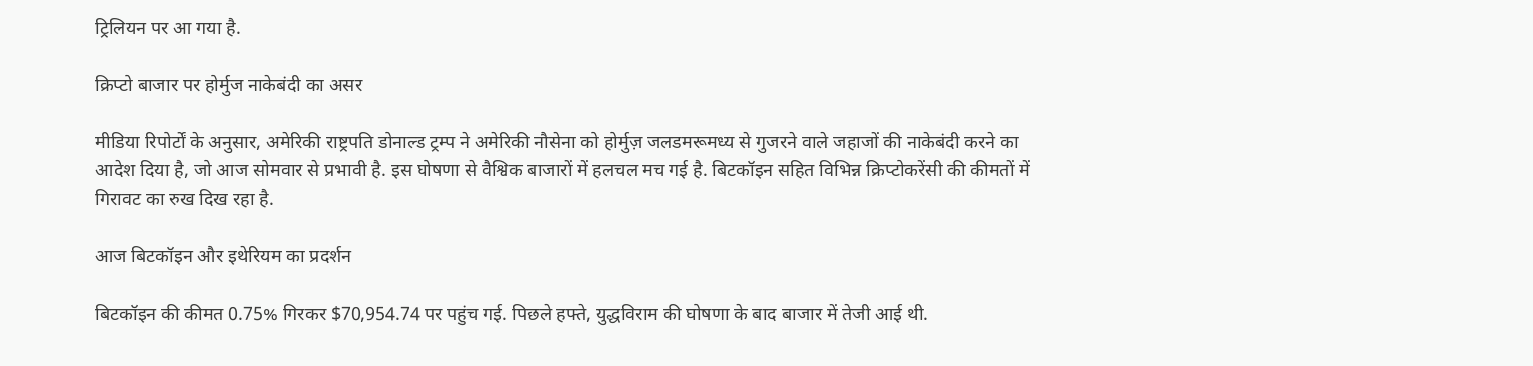ट्रिलियन पर आ गया है.

क्रिप्टो बाजार पर होर्मुज नाकेबंदी का असर

मीडिया रिपोर्टों के अनुसार, अमेरिकी राष्ट्रपति डोनाल्ड ट्रम्प ने अमेरिकी नौसेना को होर्मुज़ जलडमरूमध्य से गुजरने वाले जहाजों की नाकेबंदी करने का आदेश दिया है, जो आज सोमवार से प्रभावी है. इस घोषणा से वैश्विक बाजारों में हलचल मच गई है. बिटकॉइन सहित विभिन्न क्रिप्टोकरेंसी की कीमतों में गिरावट का रुख दिख रहा है.

आज बिटकॉइन और इथेरियम का प्रदर्शन

बिटकॉइन की कीमत 0.75% गिरकर $70,954.74 पर पहुंच गई. पिछले हफ्ते, युद्धविराम की घोषणा के बाद बाजार में तेजी आई थी.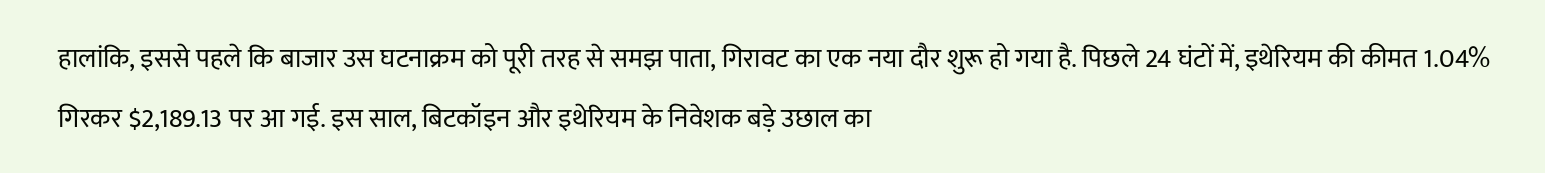हालांकि, इससे पहले कि बाजार उस घटनाक्रम को पूरी तरह से समझ पाता, गिरावट का एक नया दौर शुरू हो गया है. पिछले 24 घंटों में, इथेरियम की कीमत 1.04% गिरकर $2,189.13 पर आ गई. इस साल, बिटकॉइन और इथेरियम के निवेशक बड़े उछाल का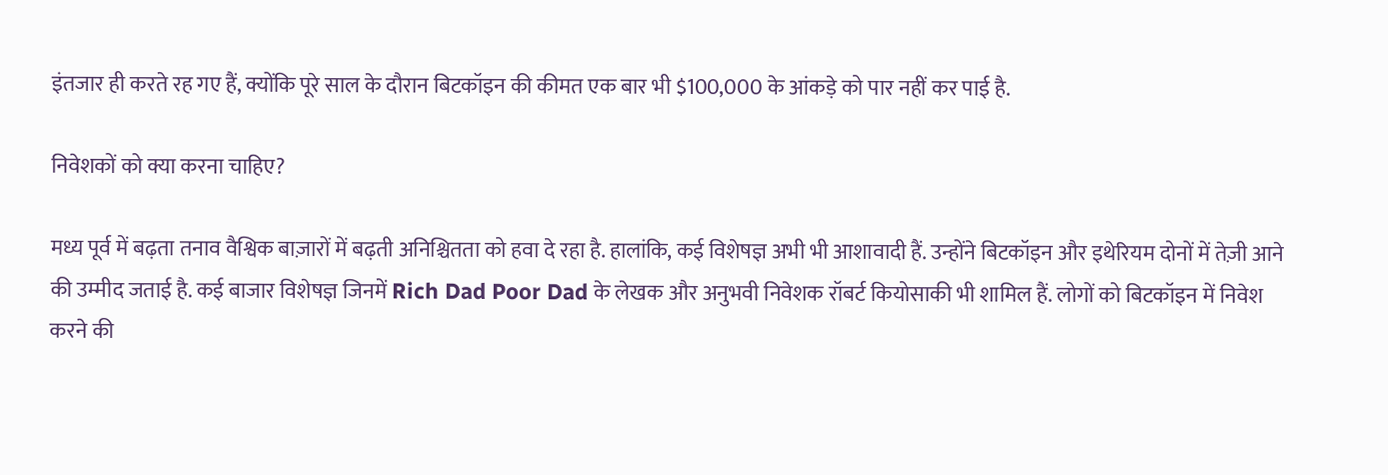इंतजार ही करते रह गए हैं, क्योंकि पूरे साल के दौरान बिटकॉइन की कीमत एक बार भी $100,000 के आंकड़े को पार नहीं कर पाई है.

निवेशकों को क्या करना चाहिए?

मध्य पूर्व में बढ़ता तनाव वैश्विक बाज़ारों में बढ़ती अनिश्चितता को हवा दे रहा है. हालांकि, कई विशेषज्ञ अभी भी आशावादी हैं. उन्होंने बिटकॉइन और इथेरियम दोनों में तेज़ी आने की उम्मीद जताई है. कई बाजार विशेषज्ञ जिनमें Rich Dad Poor Dad के लेखक और अनुभवी निवेशक रॉबर्ट कियोसाकी भी शामिल हैं. लोगों को बिटकॉइन में निवेश करने की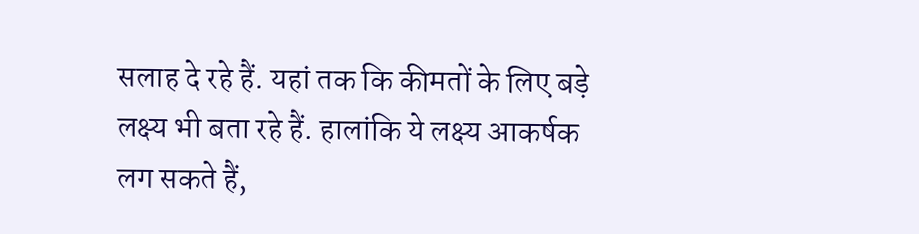सलाह दे रहे हैं. यहां तक कि कीमतों के लिए बड़े लक्ष्य भी बता रहे हैं. हालांकि ये लक्ष्य आकर्षक लग सकते हैं,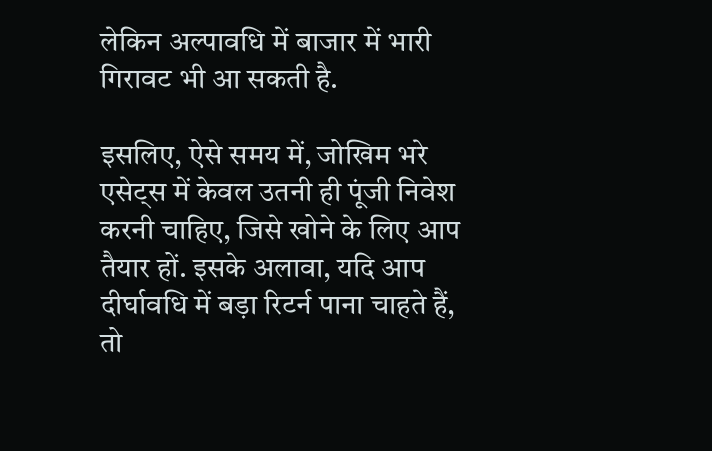लेकिन अल्पावधि में बाजार में भारी गिरावट भी आ सकती है.

इसलिए, ऐसे समय में, जोखिम भरे एसेट्स में केवल उतनी ही पूंजी निवेश करनी चाहिए, जिसे खोने के लिए आप तैयार हों. इसके अलावा, यदि आप दीर्घावधि में बड़ा रिटर्न पाना चाहते हैं, तो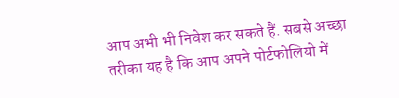आप अभी भी निवेश कर सकते हैं. सबसे अच्छा तरीका यह है कि आप अपने पोर्टफोलियो में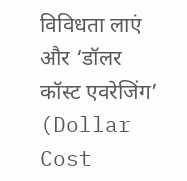विविधता लाएं और ‘डॉलर कॉस्ट एवरेजिंग’ (Dollar Cost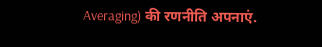Averaging) की रणनीति अपनाएं.